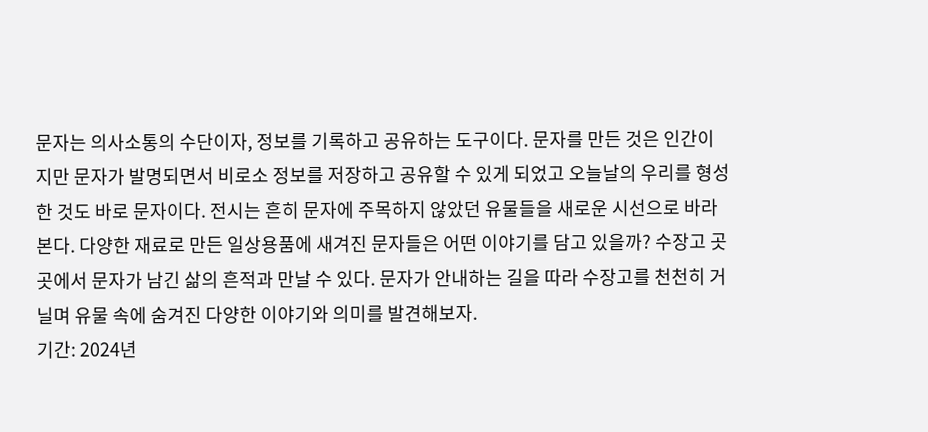문자는 의사소통의 수단이자, 정보를 기록하고 공유하는 도구이다. 문자를 만든 것은 인간이지만 문자가 발명되면서 비로소 정보를 저장하고 공유할 수 있게 되었고 오늘날의 우리를 형성한 것도 바로 문자이다. 전시는 흔히 문자에 주목하지 않았던 유물들을 새로운 시선으로 바라본다. 다양한 재료로 만든 일상용품에 새겨진 문자들은 어떤 이야기를 담고 있을까? 수장고 곳곳에서 문자가 남긴 삶의 흔적과 만날 수 있다. 문자가 안내하는 길을 따라 수장고를 천천히 거닐며 유물 속에 숨겨진 다양한 이야기와 의미를 발견해보자.
기간: 2024년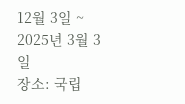12월 3일 ~ 2025년 3월 3일
장소: 국립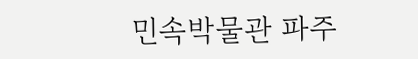민속박물관 파주